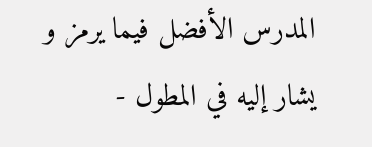المدرس الأفضل فيما يرمز و يشار إليه في المطول -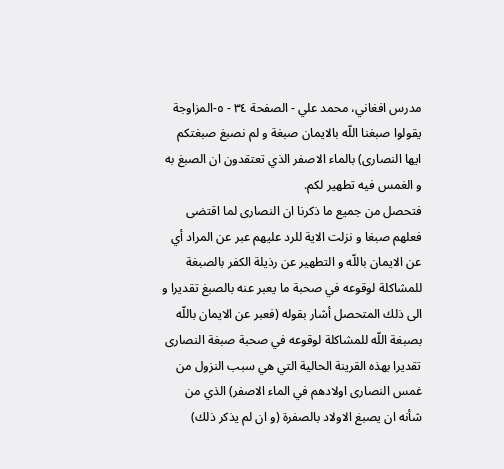مدرس افغاني، محمد علي - الصفحة ٣٤ - ٥-المزاوجة
يقولوا صبغنا اللّه بالايمان صبغة و لم نصبغ صبغتكم ايها النصارى) بالماء الاصفر الذي تعتقدون ان الصبغ به و الغمس فيه تطهير لكم.
فتحصل من جميع ما ذكرنا ان النصارى لما اقتضى فعلهم صبغا و نزلت الاية للرد عليهم عبر عن المراد أي عن الايمان باللّه و التطهير عن رذيلة الكفر بالصبغة للمشاكلة لوقوعه في صحبة ما يعبر عنه بالصبغ تقديرا و الى ذلك المتحصل أشار بقوله (فعبر عن الايمان باللّه بصبغة اللّه للمشاكلة لوقوعه في صحبة صبغة النصارى تقديرا بهذه القرينة الحالية التي هي سبب النزول من غمس النصارى اولادهم في الماء الاصفر) الذي من شأنه ان يصبغ الاولاد بالصفرة (و ان لم يذكر ذلك)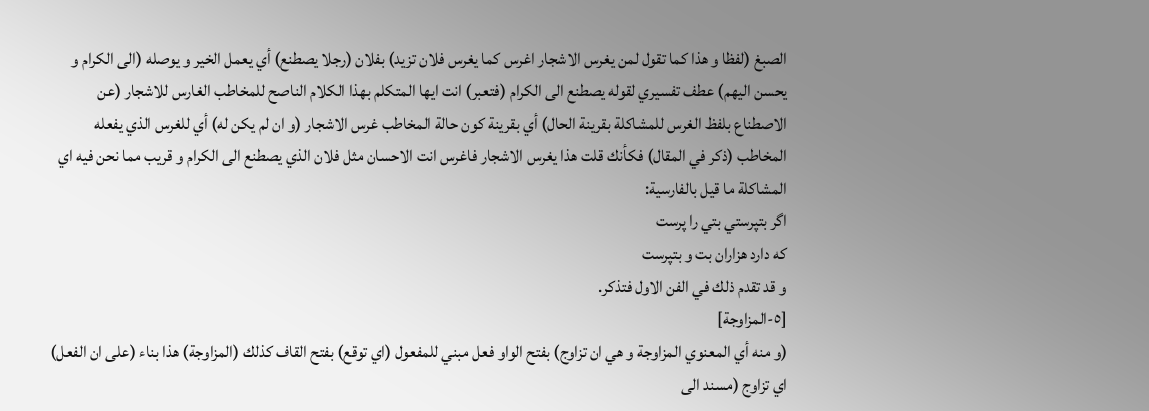الصبغ (لفظا و هذا كما تقول لمن يغرس الاشجار اغرس كما يغرس فلان تزيد) بفلان (رجلا يصطنع) أي يعمل الخير و يوصله (الى الكرام و يحسن اليهم) عطف تفسيري لقوله يصطنع الى الكرام (فتعبر) انت ايها المتكلم بهذا الكلام الناصح للمخاطب الغارس للاشجار (عن الاصطناع بلفظ الغرس للمشاكلة بقرينة الحال) أي بقرينة كون حالة المخاطب غرس الاشجار (و ان لم يكن له) أي للغرس الذي يفعله المخاطب (ذكر في المقال) فكأنك قلت هذا يغرس الاشجار فاغرس انت الاحسان مثل فلان الذي يصطنع الى الكرام و قريب مما نحن فيه اي المشاكلة ما قيل بالفارسية:
اگر بتپرستي بتي را پرست
كه دارد هزاران بت و بتپرست
و قد تقدم ذلك في الفن الاول فتذكر.
[٥-المزاوجة]
(و منه أي المعنوي المزاوجة و هي ان تزاوج) بفتح الواو فعل مبني للمفعول (اي توقع) بفتح القاف كذلك (المزاوجة) هذا بناء (على ان الفعل) اي تزاوج (مسند الى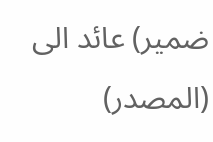ضمير) عائد الى (المصدر)